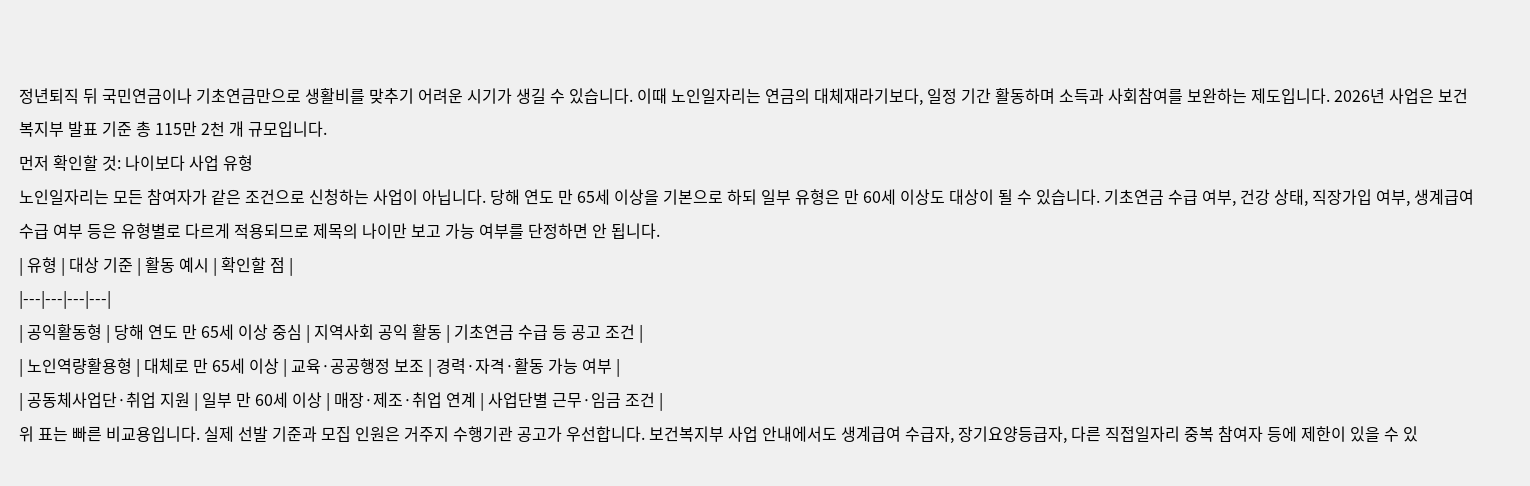정년퇴직 뒤 국민연금이나 기초연금만으로 생활비를 맞추기 어려운 시기가 생길 수 있습니다. 이때 노인일자리는 연금의 대체재라기보다, 일정 기간 활동하며 소득과 사회참여를 보완하는 제도입니다. 2026년 사업은 보건복지부 발표 기준 총 115만 2천 개 규모입니다.
먼저 확인할 것: 나이보다 사업 유형
노인일자리는 모든 참여자가 같은 조건으로 신청하는 사업이 아닙니다. 당해 연도 만 65세 이상을 기본으로 하되 일부 유형은 만 60세 이상도 대상이 될 수 있습니다. 기초연금 수급 여부, 건강 상태, 직장가입 여부, 생계급여 수급 여부 등은 유형별로 다르게 적용되므로 제목의 나이만 보고 가능 여부를 단정하면 안 됩니다.
| 유형 | 대상 기준 | 활동 예시 | 확인할 점 |
|---|---|---|---|
| 공익활동형 | 당해 연도 만 65세 이상 중심 | 지역사회 공익 활동 | 기초연금 수급 등 공고 조건 |
| 노인역량활용형 | 대체로 만 65세 이상 | 교육·공공행정 보조 | 경력·자격·활동 가능 여부 |
| 공동체사업단·취업 지원 | 일부 만 60세 이상 | 매장·제조·취업 연계 | 사업단별 근무·임금 조건 |
위 표는 빠른 비교용입니다. 실제 선발 기준과 모집 인원은 거주지 수행기관 공고가 우선합니다. 보건복지부 사업 안내에서도 생계급여 수급자, 장기요양등급자, 다른 직접일자리 중복 참여자 등에 제한이 있을 수 있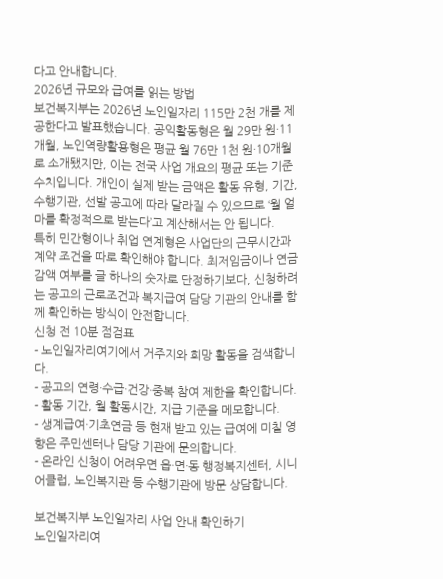다고 안내합니다.
2026년 규모와 급여를 읽는 방법
보건복지부는 2026년 노인일자리 115만 2천 개를 제공한다고 발표했습니다. 공익활동형은 월 29만 원·11개월, 노인역량활용형은 평균 월 76만 1천 원·10개월로 소개됐지만, 이는 전국 사업 개요의 평균 또는 기준 수치입니다. 개인이 실제 받는 금액은 활동 유형, 기간, 수행기관, 선발 공고에 따라 달라질 수 있으므로 ‘월 얼마를 확정적으로 받는다’고 계산해서는 안 됩니다.
특히 민간형이나 취업 연계형은 사업단의 근무시간과 계약 조건을 따로 확인해야 합니다. 최저임금이나 연금 감액 여부를 글 하나의 숫자로 단정하기보다, 신청하려는 공고의 근로조건과 복지급여 담당 기관의 안내를 함께 확인하는 방식이 안전합니다.
신청 전 10분 점검표
- 노인일자리여기에서 거주지와 희망 활동을 검색합니다.
- 공고의 연령·수급·건강·중복 참여 제한을 확인합니다.
- 활동 기간, 월 활동시간, 지급 기준을 메모합니다.
- 생계급여·기초연금 등 현재 받고 있는 급여에 미칠 영향은 주민센터나 담당 기관에 문의합니다.
- 온라인 신청이 어려우면 읍·면·동 행정복지센터, 시니어클럽, 노인복지관 등 수행기관에 방문 상담합니다.

보건복지부 노인일자리 사업 안내 확인하기
노인일자리여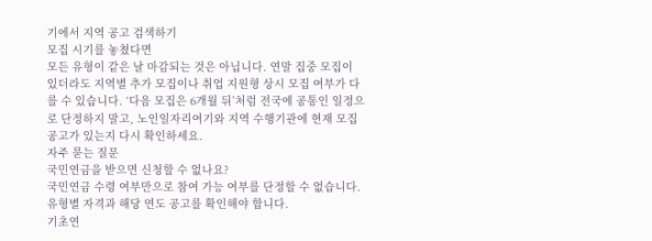기에서 지역 공고 검색하기
모집 시기를 놓쳤다면
모든 유형이 같은 날 마감되는 것은 아닙니다. 연말 집중 모집이 있더라도 지역별 추가 모집이나 취업 지원형 상시 모집 여부가 다를 수 있습니다. ‘다음 모집은 6개월 뒤’처럼 전국에 공통인 일정으로 단정하지 말고, 노인일자리여기와 지역 수행기관에 현재 모집 공고가 있는지 다시 확인하세요.
자주 묻는 질문
국민연금을 받으면 신청할 수 없나요?
국민연금 수령 여부만으로 참여 가능 여부를 단정할 수 없습니다. 유형별 자격과 해당 연도 공고를 확인해야 합니다.
기초연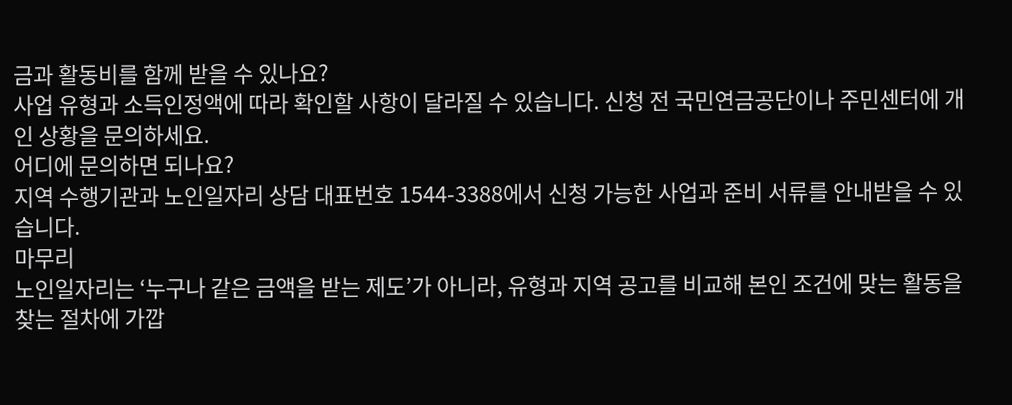금과 활동비를 함께 받을 수 있나요?
사업 유형과 소득인정액에 따라 확인할 사항이 달라질 수 있습니다. 신청 전 국민연금공단이나 주민센터에 개인 상황을 문의하세요.
어디에 문의하면 되나요?
지역 수행기관과 노인일자리 상담 대표번호 1544-3388에서 신청 가능한 사업과 준비 서류를 안내받을 수 있습니다.
마무리
노인일자리는 ‘누구나 같은 금액을 받는 제도’가 아니라, 유형과 지역 공고를 비교해 본인 조건에 맞는 활동을 찾는 절차에 가깝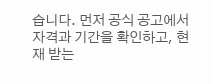습니다. 먼저 공식 공고에서 자격과 기간을 확인하고, 현재 받는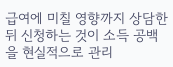급여에 미칠 영향까지 상담한 뒤 신청하는 것이 소득 공백을 현실적으로 관리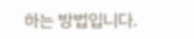하는 방법입니다.